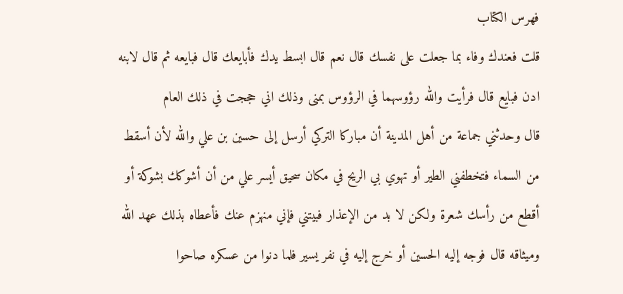فهرس الكتاب
قلت فعندك وفاء بما جعلت على نفسك قال نعم قال ابسط يدك فأبايعك قال فبايعه ثم قال لابنه ادن فبايع قال فرأيت والله رؤوسهما في الرؤوس بمنى وذلك اني حججت في ذلك العام
قال وحدثني جماعة من أهل المدينة أن مباركا التركي أرسل إلى حسين بن علي والله لأن أسقط من السماء فتخطفني الطير أو تهوي بي الريح في مكان سحيق أيسر علي من أن أشوكك بشوكة أو أقطع من رأسك شعرة ولكن لا بد من الإعذار فبيتني فإني منهزم عنك فأعطاه بذلك عهد الله وميثاقه قال فوجه إليه الحسين أو خرج إليه في نفر يسير فلما دنوا من عسكره صاحوا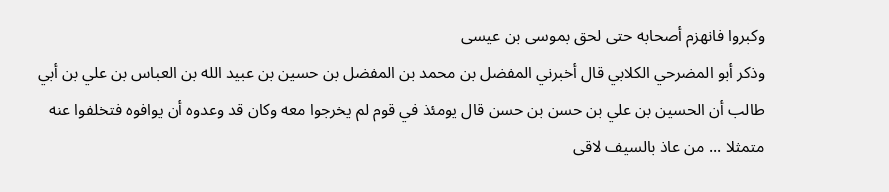وكبروا فانهزم أصحابه حتى لحق بموسى بن عيسى
وذكر أبو المضرحي الكلابي قال أخبرني المفضل بن محمد بن المفضل بن حسين بن عبيد الله بن العباس بن علي بن أبي طالب أن الحسين بن علي بن حسن بن حسن قال يومئذ في قوم لم يخرجوا معه وكان قد وعدوه أن يوافوه فتخلفوا عنه متمثلا ... من عاذ بالسيف لاقى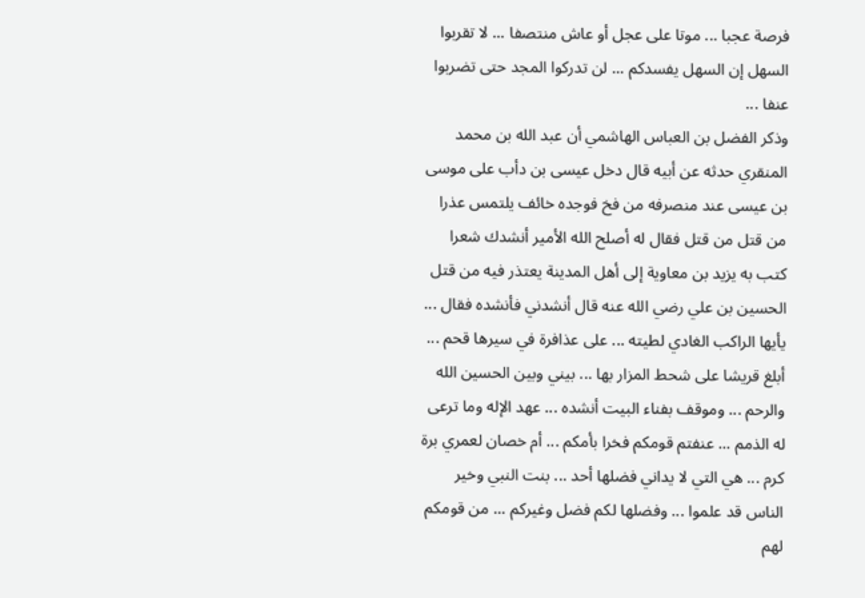فرصة عجبا ... موتا على عجل أو عاش منتصفا ... لا تقربوا السهل إن السهل يفسدكم ... لن تدركوا المجد حتى تضربوا عنفا ...
وذكر الفضل بن العباس الهاشمي أن عبد الله بن محمد المنقري حدثه عن أبيه قال دخل عيسى بن دأب على موسى بن عيسى عند منصرفه من فخ فوجده خائف يلتمس عذرا من قتل من قتل فقال له أصلح الله الأمير أنشدك شعرا كتب به يزيد بن معاوية إلى أهل المدينة يعتذر فيه من قتل الحسين بن علي رضي الله عنه قال أنشدني فأنشده فقال ... يأيها الراكب الغادي لطيته ... على عذافرة في سيرها قحم ... أبلغ قريشا على شحط المزار بها ... بيني وبين الحسين الله والرحم ... وموقف بفناء البيت أنشده ... عهد الإله وما ترعى له الذمم ... عنفتم قومكم فخرا بأمكم ... أم خصان لعمري برة كرم ... هي التي لا يداني فضلها أحد ... بنت النبي وخير الناس قد علموا ... وفضلها لكم فضل وغيركم ... من قومكم لهم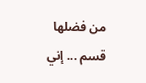من فضلها قسم ... إني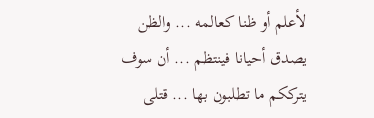لأعلم أو ظنا كعالمه ... والظن يصدق أحيانا فينتظم ... أن سوف يترككم ما تطلبون بها ... قتلى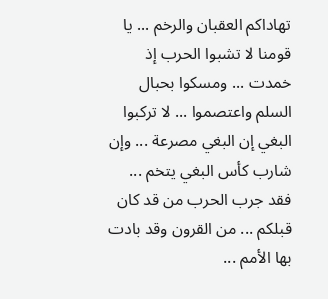تهاداكم العقبان والرخم ... يا قومنا لا تشبوا الحرب إذ خمدت ... ومسكوا بحبال السلم واعتصموا ... لا تركبوا البغي إن البغي مصرعة ... وإن شارب كأس البغي يتخم ... فقد جرب الحرب من قد كان قبلكم ... من القرون وقد بادت بها الأمم ...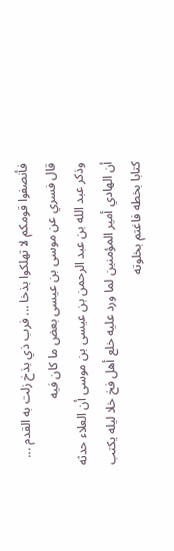فأنصفوا قومكم لا تهلكوا بذخا ... فرب ذي بذخ زلت به القدم ...
قال فسري عن موسى بن عيسى بعض ما كان فيه
وذكر عبد الله بن عبد الرحمن بن عيسى بن موسى أن العلاء حدثه أن الهادي أمير المؤمنين لما ورد عليه خلع أهل فخ خلا ليله يكتب كتابا بخطه فاغتم بخلوته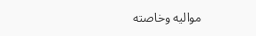مواليه وخاصته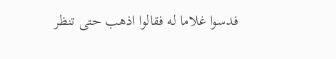فدسوا غلاما له فقالوا اذهب حتى تنظر